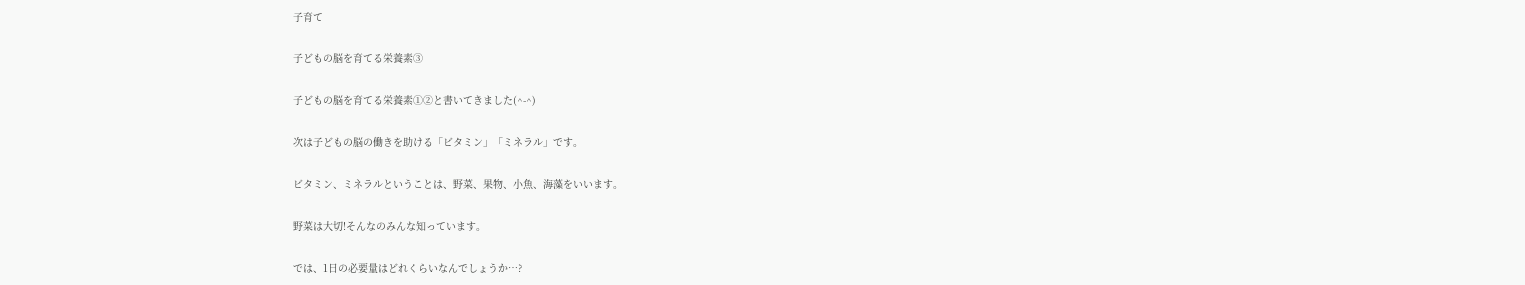子育て

子どもの脳を育てる栄養素③

子どもの脳を育てる栄養素①②と書いてきました(^-^)

次は子どもの脳の働きを助ける「ビタミン」「ミネラル」です。

ビタミン、ミネラルということは、野菜、果物、小魚、海藻をいいます。

野菜は大切!そんなのみんな知っています。

では、1日の必要量はどれくらいなんでしょうか…?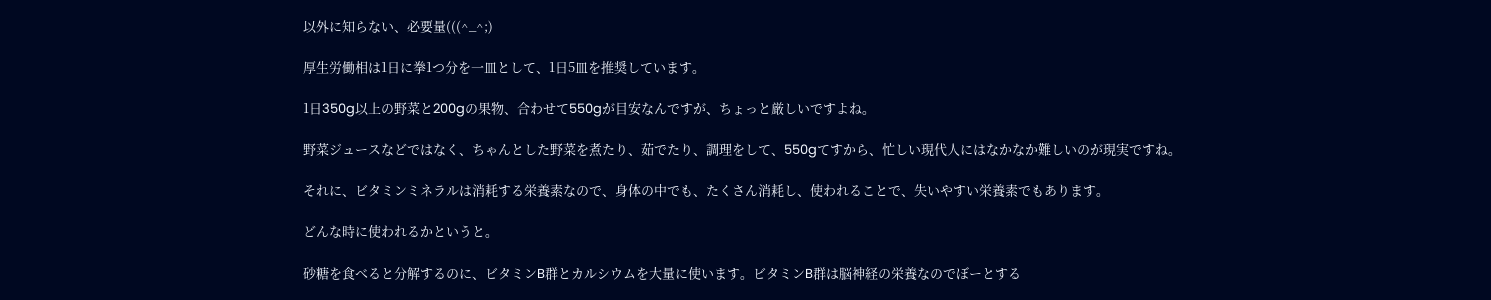以外に知らない、必要量(((^_^;)

厚生労働相は1日に拳1つ分を一皿として、1日5皿を推奨しています。

1日350g以上の野菜と200gの果物、合わせて550gが目安なんですが、ちょっと厳しいですよね。

野菜ジュースなどではなく、ちゃんとした野菜を煮たり、茹でたり、調理をして、550gてすから、忙しい現代人にはなかなか難しいのが現実ですね。

それに、ビタミンミネラルは消耗する栄養素なので、身体の中でも、たくさん消耗し、使われることで、失いやすい栄養素でもあります。

どんな時に使われるかというと。

砂糖を食べると分解するのに、ビタミンB群とカルシウムを大量に使います。ビタミンB群は脳神経の栄養なのでぼーとする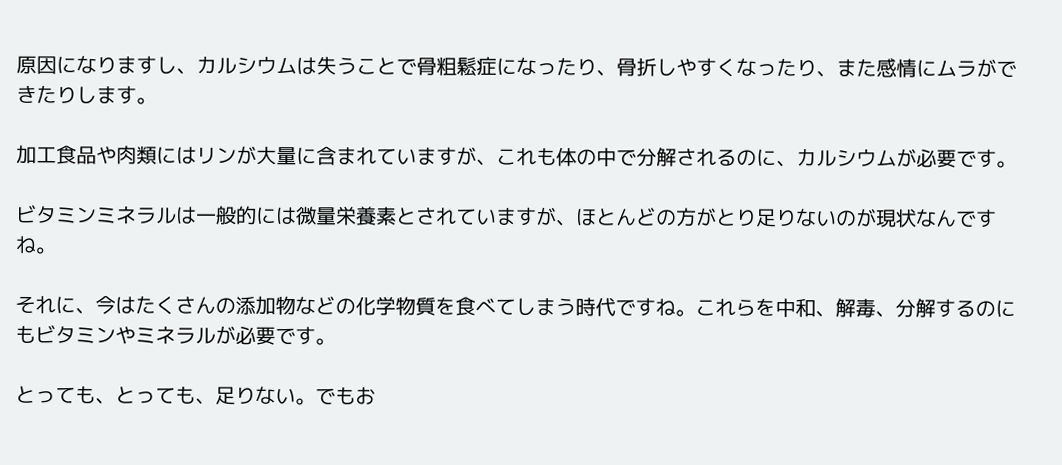原因になりますし、カルシウムは失うことで骨粗鬆症になったり、骨折しやすくなったり、また感情にムラができたりします。

加工食品や肉類にはリンが大量に含まれていますが、これも体の中で分解されるのに、カルシウムが必要です。

ビタミンミネラルは一般的には微量栄養素とされていますが、ほとんどの方がとり足りないのが現状なんですね。

それに、今はたくさんの添加物などの化学物質を食べてしまう時代ですね。これらを中和、解毒、分解するのにもビタミンやミネラルが必要です。

とっても、とっても、足りない。でもお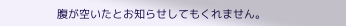腹が空いたとお知らせしてもくれません。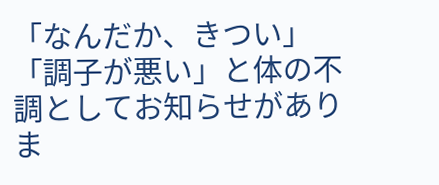「なんだか、きつい」「調子が悪い」と体の不調としてお知らせがありま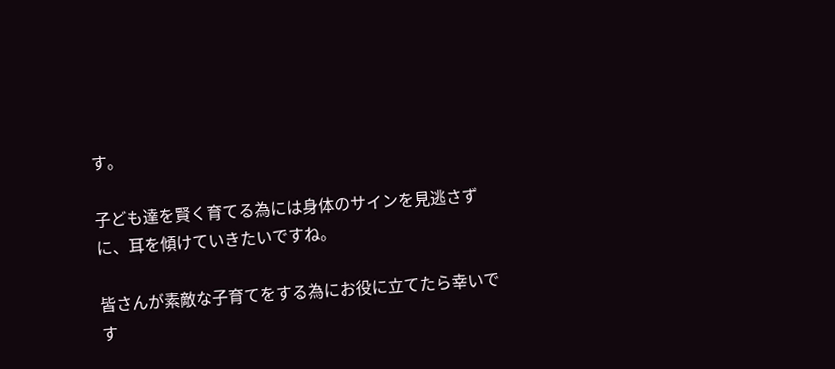す。

子ども達を賢く育てる為には身体のサインを見逃さずに、耳を傾けていきたいですね。

皆さんが素敵な子育てをする為にお役に立てたら幸いです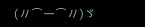(〃⌒ー⌒〃)ゞ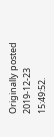Originally posted 2019-12-23 15:49:52.